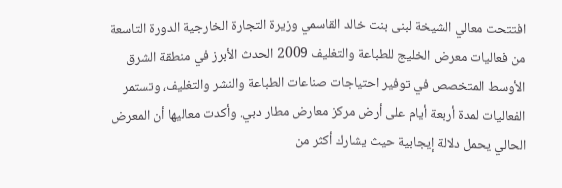افتتحت معالي الشيخة لبنى بنت خالد القاسمي وزيرة التجارة الخارجية الدورة التاسعة من فعاليات معرض الخليج للطباعة والتغليف 2009 الحدث الأبرز في منطقة الشرق الأوسط المتخصص في توفير احتياجات صناعات الطباعة والنشر والتغليف، وتستمر الفعاليات لمدة أربعة أيام على أرض مركز معارض مطار دبي. وأكدت معاليها أن المعرض الحالي يحمل دلالة إيجابية حيث يشارك أكثر من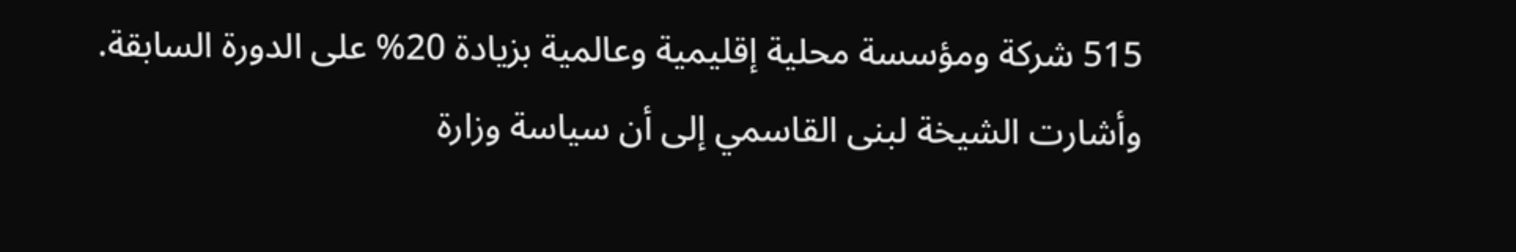515 شركة ومؤسسة محلية إقليمية وعالمية بزيادة 20% على الدورة السابقة.
وأشارت الشيخة لبنى القاسمي إلى أن سياسة وزارة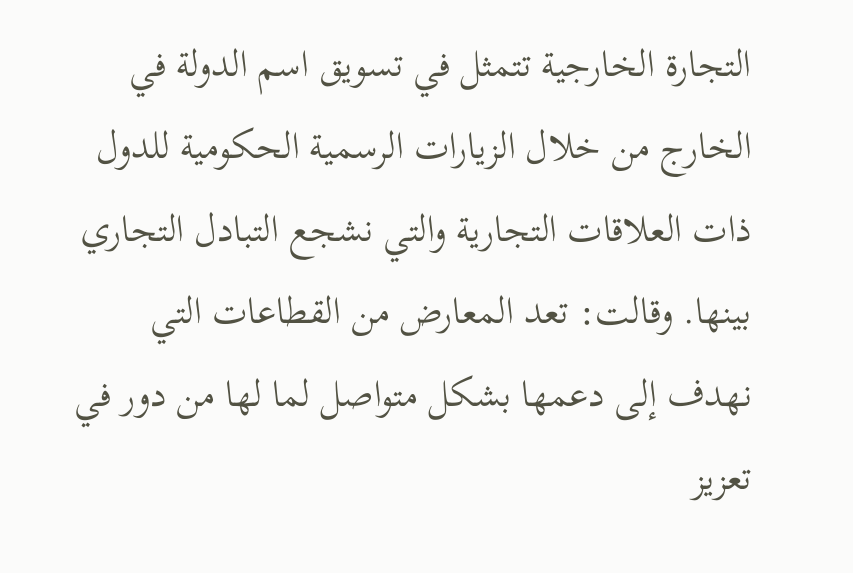التجارة الخارجية تتمثل في تسويق اسم الدولة في الخارج من خلال الزيارات الرسمية الحكومية للدول ذات العلاقات التجارية والتي نشجع التبادل التجاري بينها. وقالت: تعد المعارض من القطاعات التي نهدف إلى دعمها بشكل متواصل لما لها من دور في تعزيز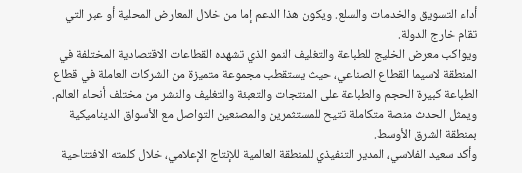أداء التسويق والخدمات والسلع. ويكون هذا الدعم إما من خلال المعارض المحلية أو عبر التي تقام خارج الدولة.
ويواكب معرض الخليج للطباعة والتغليف النمو الذي تشهده القطاعات الاقتصادية المختلفة في المنطقة لاسيما القطاع الصناعي، حيث يستقطب مجموعة متميزة من الشركات العاملة في قطاع الطباعة كبيرة الحجم والطباعة على المنتجات والتعبئة والتغليف والنشر من مختلف أنحاء العالم. ويمثل الحدث منصة متكاملة تتيح للمستثمرين والمصنعين التواصل مع الأسواق الديناميكية بمنطقة الشرق الأوسط.
وأكد سعيد الفلاسي، المدير التنفيذي للمنطقة العالمية للإنتاج الإعلامي، خلال كلمته الافتتاحية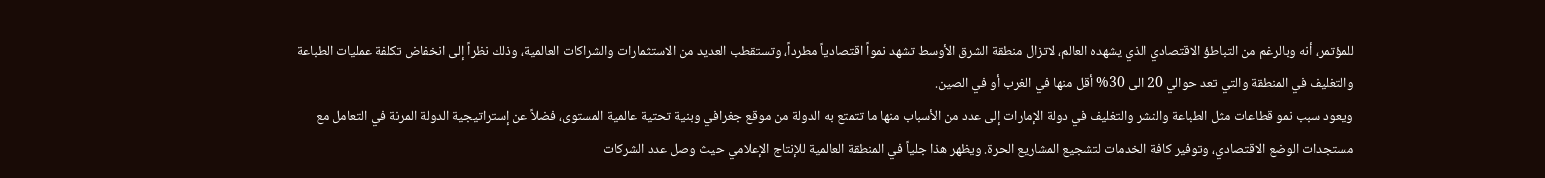للمؤتمر، أنه وبالرغم من التباطؤ الاقتصادي الذي يشهده العالم، لاتزال منطقة الشرق الأوسط تشهد نمواً اقتصادياً مطرداً، وتستقطب العديد من الاستثمارات والشراكات العالمية، وذلك نظراً إلى انخفاض تكلفة عمليات الطباعة والتغليف في المنطقة والتي تعد حوالي 20 الى 30% أقل منها في الغرب أو في الصين.
ويعود سبب نمو قطاعات مثل الطباعة والنشر والتغليف في دولة الإمارات إلى عدد من الأسباب منها ما تتمتع به الدولة من موقع جغرافي وبنية تحتية عالمية المستوى، فضلاً عن إستراتيجية الدولة المرنة في التعامل مع مستجدات الوضع الاقتصادي، وتوفير كافة الخدمات لتشجيع المشاريع الحرة. ويظهر هذا جلياً في المنطقة العالمية للإنتاج الإعلامي حيث وصل عدد الشركات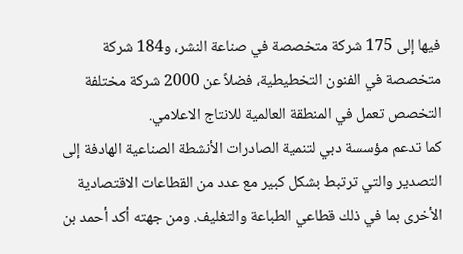فيها إلى 175 شركة متخصصة في صناعة النشر، و184 شركة متخصصة في الفنون التخطيطية، فضلاً عن 2000 شركة مختلفة التخصص تعمل في المنطقة العالمية للانتاج الاعلامي.
كما تدعم مؤسسة دبي لتنمية الصادرات الأنشطة الصناعية الهادفة إلى التصدير والتي ترتبط بشكل كبير مع عدد من القطاعات الاقتصادية الأخرى بما في ذلك قطاعي الطباعة والتغليف. ومن جهته أكد أحمد بن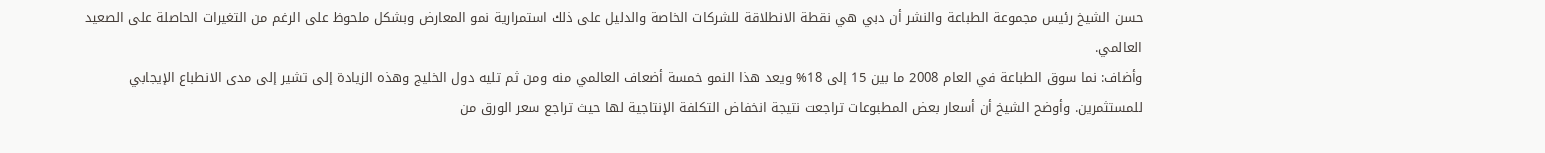حسن الشيخ رئيس مجموعة الطباعة والنشر أن دبي هي نقطة الانطلاقة للشركات الخاصة والدليل على ذلك استمرارية نمو المعارض وبشكل ملحوظ على الرغم من التغيرات الحاصلة على الصعيد العالمي.
وأضاف: نما سوق الطباعة في العام 2008 ما بين 15 إلى 18% ويعد هذا النمو خمسة أضعاف العالمي منه ومن ثم تليه دول الخليج وهذه الزيادة إلى تشير إلى مدى الانطباع الإيجابي للمستثمرين. وأوضح الشيخ أن أسعار بعض المطبوعات تراجعت نتيجة انخفاض التكلفة الإنتاجية لها حيث تراجع سعر الورق من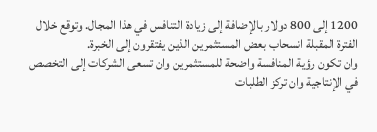1200 إلى 800 دولار بالإضافة إلى زيادة التنافس في هذا المجال. وتوقع خلال الفترة المقبلة انسحاب بعض المستثمرين الذين يفتقرون إلى الخبرة.
وان تكون رؤية المنافسة واضحة للمستثمرين وان تسعى الشركات إلى التخصص في الإنتاجية وان تركز الطلبات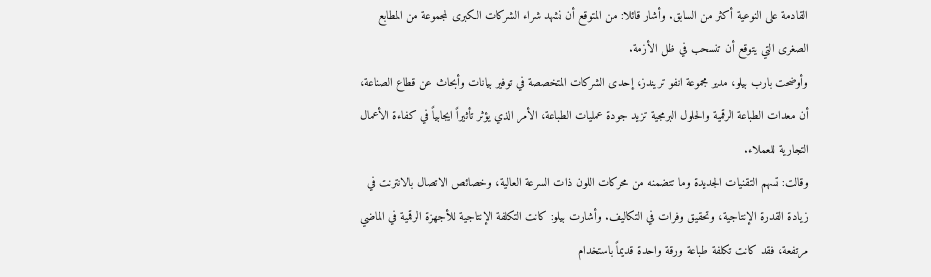القادمة على النوعية أكثر من السابق. وأشار قائلا: من المتوقع أن نشهد شراء الشركات الكبرى لمجموعة من المطابع الصغرى التي يتوقع أن تنسحب في ظل الأزمة.
وأوضحت بارب بيلو، مدير مجموعة انفو تريندز، إحدى الشركات المتخصصة في توفير بيانات وأبحاث عن قطاع الصناعة، أن معدات الطباعة الرقمية والحلول البرمجية تزيد جودة عمليات الطباعة، الأمر الذي يؤثر تأثيراً ايجابياً في كفاءة الأعمال التجارية للعملاء.
وقالت: تسهم التقنيات الجديدة وما تتضمنه من محركات اللون ذات السرعة العالية، وخصائص الاتصال بالانترنت في زيادة القدرة الإنتاجية، وتحقيق وفرات في التكاليف. وأشارت بيلو: كانت التكلفة الإنتاجية للأجهزة الرقمية في الماضي مرتفعة، فقد كانت تكلفة طباعة ورقة واحدة قديماً باستخدام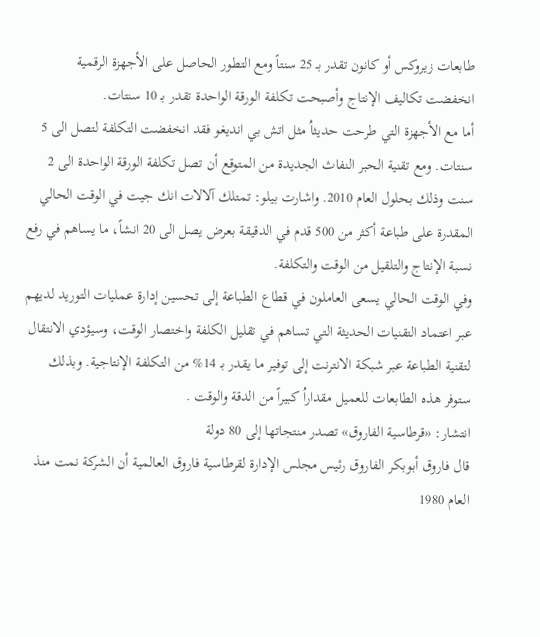طابعات زيروكس أو كانون تقدر بـ 25 سنتاً ومع التطور الحاصل على الأجهزة الرقمية انخفضت تكاليف الإنتاج وأصبحت تكلفة الورقة الواحدة تقدر بـ 10 سنتات.
أما مع الأجهزة التي طرحت حديثاُ مثل اتش بي انديغو فقد انخفضت التكلفة لتصل الى 5 سنتات. ومع تقنية الحبر النفاث الجديدة من المتوقع أن تصل تكلفة الورقة الواحدة الى 2 سنت وذلك بحلول العام 2010. واشارت بيلو: تمتلك آلالات انك جيت في الوقت الحالي المقدرة على طباعة أكثر من 500 قدم في الدقيقة بعرض يصل الى 20 انشاً، ما يساهم في رفع نسبة الإنتاج والتلقيل من الوقت والتكلفة.
وفي الوقت الحالي يسعى العاملون في قطاع الطباعة إلى تحسين إدارة عمليات التوريد لديهم عبر اعتماد التقنيات الحديثة التي تساهم في تقليل الكلفة واختصار الوقت، وسيؤدي الانتقال لتقنية الطباعة عبر شبكة الانترنت إلى توفير ما يقدر بـ 14% من التكلفة الإنتاجية. وبذلك ستوفر هذه الطابعات للعميل مقداراُ كبيراً من الدقة والوقت .
انتشار: «قرطاسية الفاروق» تصدر منتجاتها إلى 80 دولة
قال فاروق أبوبكر الفاروق رئيس مجلس الإدارة لقرطاسية فاروق العالمية أن الشركة نمت منذ العام 1980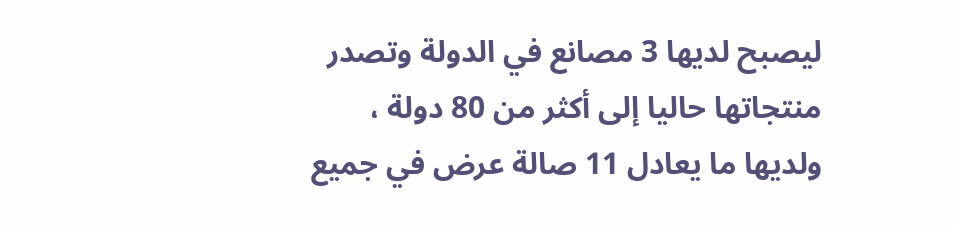ليصبح لديها 3 مصانع في الدولة وتصدر منتجاتها حاليا إلى أكثر من 80 دولة ، ولديها ما يعادل 11 صالة عرض في جميع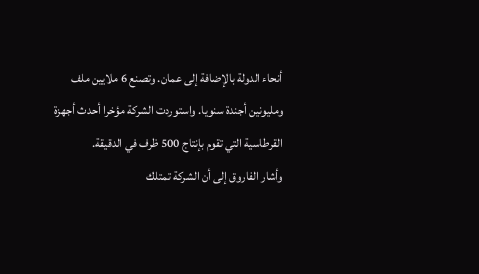أنحاء الدولة بالإضافة إلى عمان. وتصنع 6 ملايين ملف ومليونين أجندة سنويا. واستوردت الشركة مؤخرا أحدث أجهزة القرطاسية التي تقوم بإنتاج 500 ظرف في الدقيقة.
وأشار الفاروق إلى أن الشركة تمتلك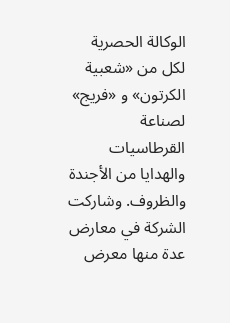الوكالة الحصرية لكل من «شعبية الكرتون» و «فريج» لصناعة القرطاسيات والهدايا من الأجندة والظروف. وشاركت الشركة في معارض عدة منها معرض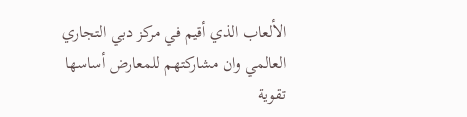الألعاب الذي أقيم في مركز دبي التجاري العالمي وان مشاركتهم للمعارض أساسها تقوية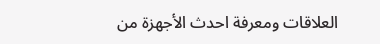العلاقات ومعرفة احدث الأجهزة من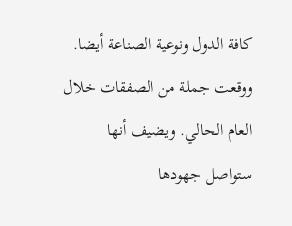كافة الدول ونوعية الصناعة أيضا. ووقعت جملة من الصفقات خلال العام الحالي. ويضيف أنها ستواصل جهودها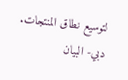لتوسيع نطاق المنتجات.
دبي- البيان